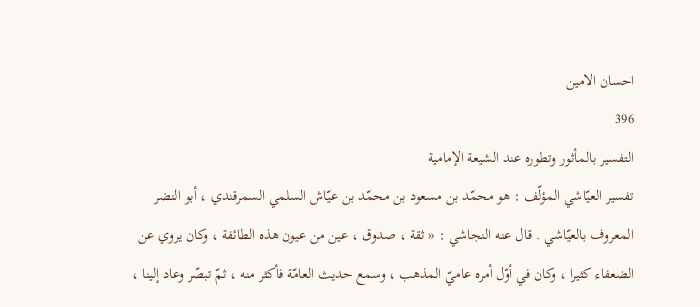احسان الامين
396
التفسير بالمأثور وتطوره عند الشيعة الإمامية
تفسير العيّاشي المؤلّف : هو محمّد بن مسعود بن محمّد بن عيّاش السلمي السمرقندي ، أبو النضر المعروف بالعيّاشي . قال عنه النجاشي : « ثقة ، صدوق ، عين من عيون هذه الطائفة ، وكان يروي عن الضعفاء كثيرا ، وكان في أوّل أمره عاميّ المذهب ، وسمع حديث العامّة فأكثر منه ، ثمّ تبصّر وعاد إلينا ،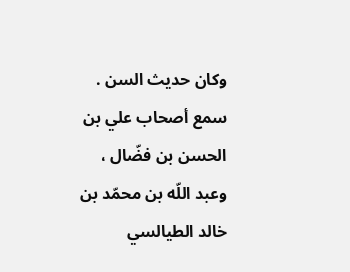وكان حديث السن . سمع أصحاب علي بن الحسن بن فضّال ، وعبد اللّه بن محمّد بن خالد الطيالسي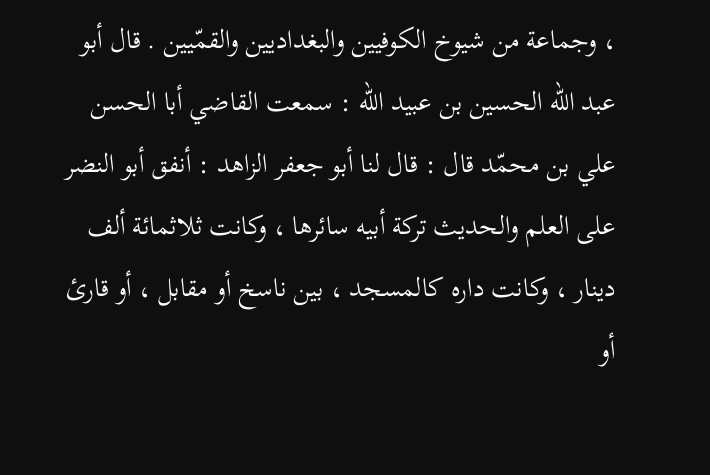، وجماعة من شيوخ الكوفيين والبغداديين والقمّيين . قال أبو عبد اللّه الحسين بن عبيد اللّه : سمعت القاضي أبا الحسن علي بن محمّد قال : قال لنا أبو جعفر الزاهد : أنفق أبو النضر على العلم والحديث تركة أبيه سائرها ، وكانت ثلاثمائة ألف دينار ، وكانت داره كالمسجد ، بين ناسخ أو مقابل ، أو قارئ أو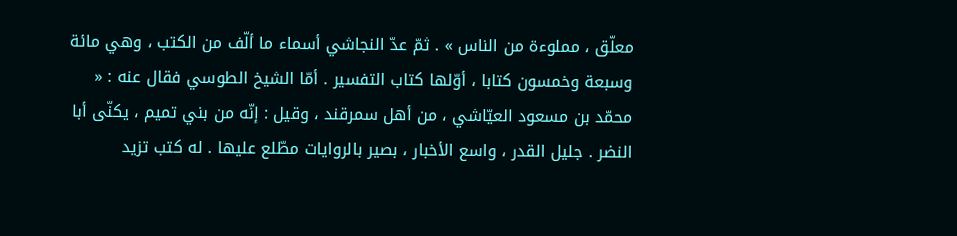معلّق ، مملوءة من الناس » . ثمّ عدّ النجاشي أسماء ما ألّف من الكتب ، وهي مائة وسبعة وخمسون كتابا ، أوّلها كتاب التفسير . أمّا الشيخ الطوسي فقال عنه : « محمّد بن مسعود العيّاشي ، من أهل سمرقند ، وقيل : إنّه من بني تميم ، يكنّى أبا النضر . جليل القدر ، واسع الأخبار ، بصير بالروايات مطّلع عليها . له كتب تزيد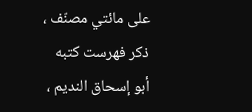على مائتي مصنّف ، ذكر فهرست كتبه أبو إسحاق النديم ،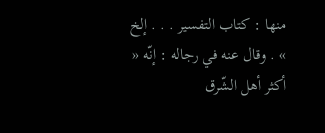منها : كتاب التفسير . . . إلخ » . وقال عنه في رجاله : إنّه « أكثر أهل الشّرق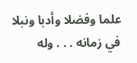علما وفضلا وأدبا ونبلا في زمانه . . . وله